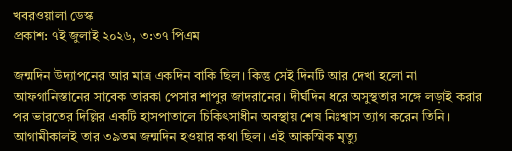খবরওয়ালা ডেস্ক
প্রকাশ: ৭ই জুলাই ২০২৬, ৩:৩৭ পিএম

জন্মদিন উদ্যাপনের আর মাত্র একদিন বাকি ছিল। কিন্তু সেই দিনটি আর দেখা হলো না আফগানিস্তানের সাবেক তারকা পেসার শাপুর জাদরানের। দীর্ঘদিন ধরে অসুস্থতার সঙ্গে লড়াই করার পর ভারতের দিল্লির একটি হাসপাতালে চিকিৎসাধীন অবস্থায় শেষ নিঃশ্বাস ত্যাগ করেন তিনি। আগামীকালই তার ৩৯তম জন্মদিন হওয়ার কথা ছিল। এই আকস্মিক মৃত্যু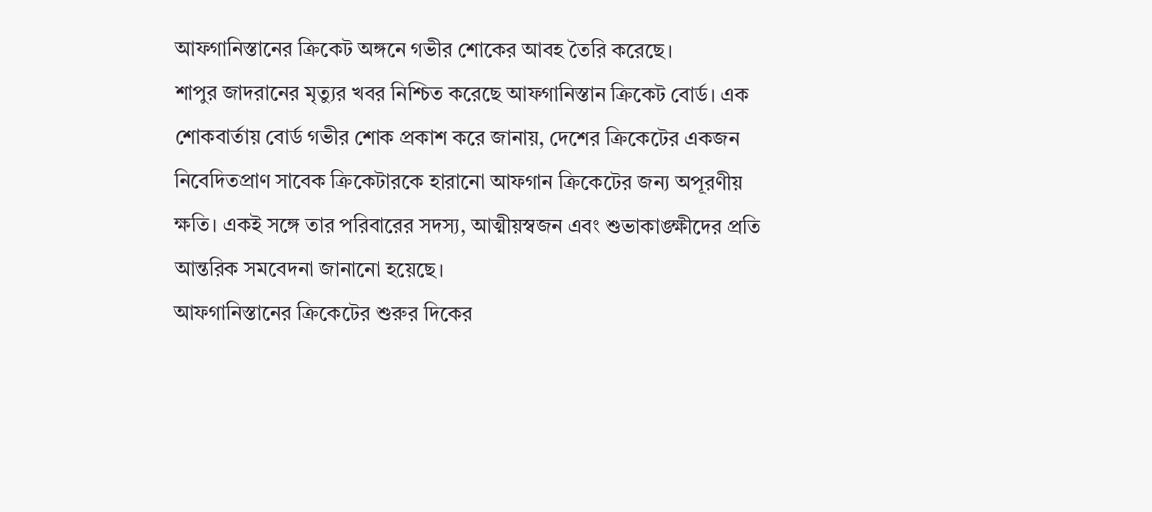আফগানিস্তানের ক্রিকেট অঙ্গনে গভীর শোকের আবহ তৈরি করেছে।
শাপুর জাদরানের মৃত্যুর খবর নিশ্চিত করেছে আফগানিস্তান ক্রিকেট বোর্ড। এক শোকবার্তায় বোর্ড গভীর শোক প্রকাশ করে জানায়, দেশের ক্রিকেটের একজন নিবেদিতপ্রাণ সাবেক ক্রিকেটারকে হারানো আফগান ক্রিকেটের জন্য অপূরণীয় ক্ষতি। একই সঙ্গে তার পরিবারের সদস্য, আত্মীয়স্বজন এবং শুভাকাঙ্ক্ষীদের প্রতি আন্তরিক সমবেদনা জানানো হয়েছে।
আফগানিস্তানের ক্রিকেটের শুরুর দিকের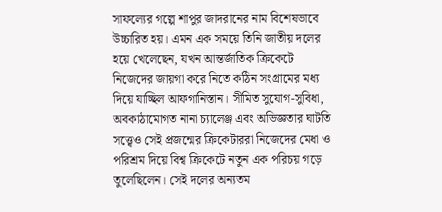সাফল্যের গল্পে শাপুর জাদরানের নাম বিশেষভাবে উচ্চারিত হয়। এমন এক সময়ে তিনি জাতীয় দলের হয়ে খেলেছেন, যখন আন্তর্জাতিক ক্রিকেটে নিজেদের জায়গা করে নিতে কঠিন সংগ্রামের মধ্য দিয়ে যাচ্ছিল আফগানিস্তান। সীমিত সুযোগ-সুবিধা, অবকাঠামোগত নানা চ্যালেঞ্জ এবং অভিজ্ঞতার ঘাটতি সত্ত্বেও সেই প্রজন্মের ক্রিকেটাররা নিজেদের মেধা ও পরিশ্রম দিয়ে বিশ্ব ক্রিকেটে নতুন এক পরিচয় গড়ে তুলেছিলেন। সেই দলের অন্যতম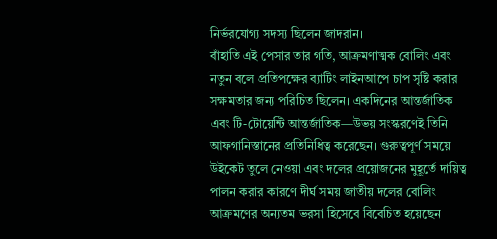নির্ভরযোগ্য সদস্য ছিলেন জাদরান।
বাঁহাতি এই পেসার তার গতি, আক্রমণাত্মক বোলিং এবং নতুন বলে প্রতিপক্ষের ব্যাটিং লাইনআপে চাপ সৃষ্টি করার সক্ষমতার জন্য পরিচিত ছিলেন। একদিনের আন্তর্জাতিক এবং টি-টোয়েন্টি আন্তর্জাতিক—উভয় সংস্করণেই তিনি আফগানিস্তানের প্রতিনিধিত্ব করেছেন। গুরুত্বপূর্ণ সময়ে উইকেট তুলে নেওয়া এবং দলের প্রয়োজনের মুহূর্তে দায়িত্ব পালন করার কারণে দীর্ঘ সময় জাতীয় দলের বোলিং আক্রমণের অন্যতম ভরসা হিসেবে বিবেচিত হয়েছেন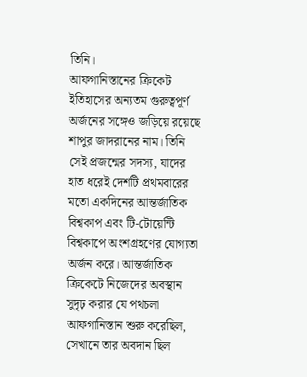তিনি।
আফগানিস্তানের ক্রিকেট ইতিহাসের অন্যতম গুরুত্বপূর্ণ অর্জনের সঙ্গেও জড়িয়ে রয়েছে শাপুর জাদরানের নাম। তিনি সেই প্রজন্মের সদস্য, যাদের হাত ধরেই দেশটি প্রথমবারের মতো একদিনের আন্তর্জাতিক বিশ্বকাপ এবং টি-টোয়েন্টি বিশ্বকাপে অংশগ্রহণের যোগ্যতা অর্জন করে। আন্তর্জাতিক ক্রিকেটে নিজেদের অবস্থান সুদৃঢ় করার যে পথচলা আফগানিস্তান শুরু করেছিল, সেখানে তার অবদান ছিল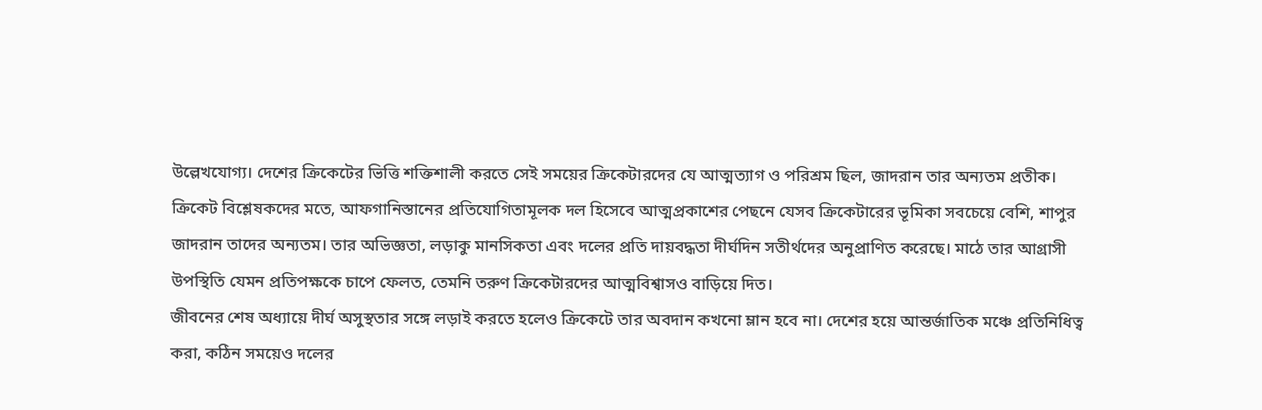উল্লেখযোগ্য। দেশের ক্রিকেটের ভিত্তি শক্তিশালী করতে সেই সময়ের ক্রিকেটারদের যে আত্মত্যাগ ও পরিশ্রম ছিল, জাদরান তার অন্যতম প্রতীক।
ক্রিকেট বিশ্লেষকদের মতে, আফগানিস্তানের প্রতিযোগিতামূলক দল হিসেবে আত্মপ্রকাশের পেছনে যেসব ক্রিকেটারের ভূমিকা সবচেয়ে বেশি, শাপুর জাদরান তাদের অন্যতম। তার অভিজ্ঞতা, লড়াকু মানসিকতা এবং দলের প্রতি দায়বদ্ধতা দীর্ঘদিন সতীর্থদের অনুপ্রাণিত করেছে। মাঠে তার আগ্রাসী উপস্থিতি যেমন প্রতিপক্ষকে চাপে ফেলত, তেমনি তরুণ ক্রিকেটারদের আত্মবিশ্বাসও বাড়িয়ে দিত।
জীবনের শেষ অধ্যায়ে দীর্ঘ অসুস্থতার সঙ্গে লড়াই করতে হলেও ক্রিকেটে তার অবদান কখনো ম্লান হবে না। দেশের হয়ে আন্তর্জাতিক মঞ্চে প্রতিনিধিত্ব করা, কঠিন সময়েও দলের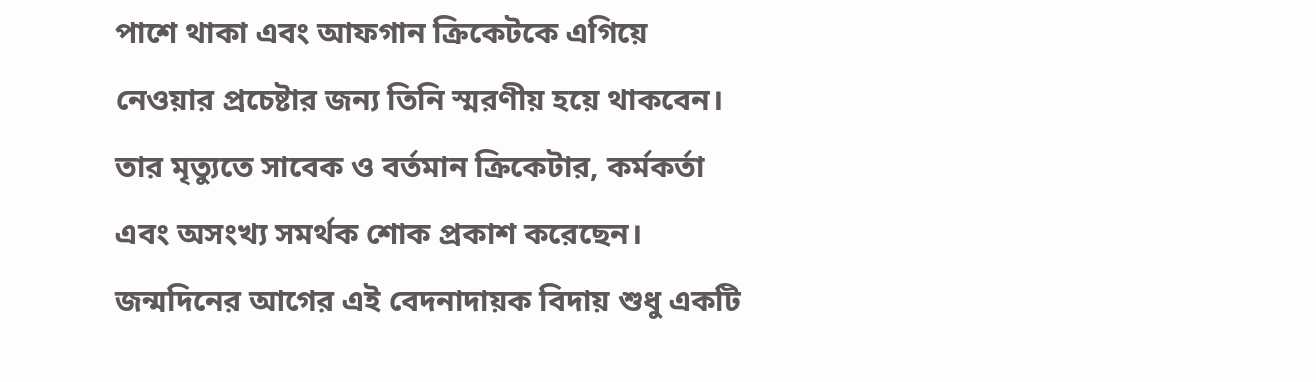পাশে থাকা এবং আফগান ক্রিকেটকে এগিয়ে নেওয়ার প্রচেষ্টার জন্য তিনি স্মরণীয় হয়ে থাকবেন। তার মৃত্যুতে সাবেক ও বর্তমান ক্রিকেটার, কর্মকর্তা এবং অসংখ্য সমর্থক শোক প্রকাশ করেছেন। জন্মদিনের আগের এই বেদনাদায়ক বিদায় শুধু একটি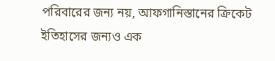পরিবারের জন্য নয়, আফগানিস্তানের ক্রিকেট ইতিহাসের জন্যও এক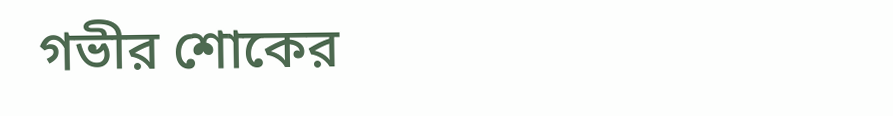গভীর শোকের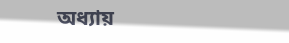অধ্যায়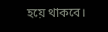হয়ে থাকবে।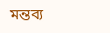মন্তব্য